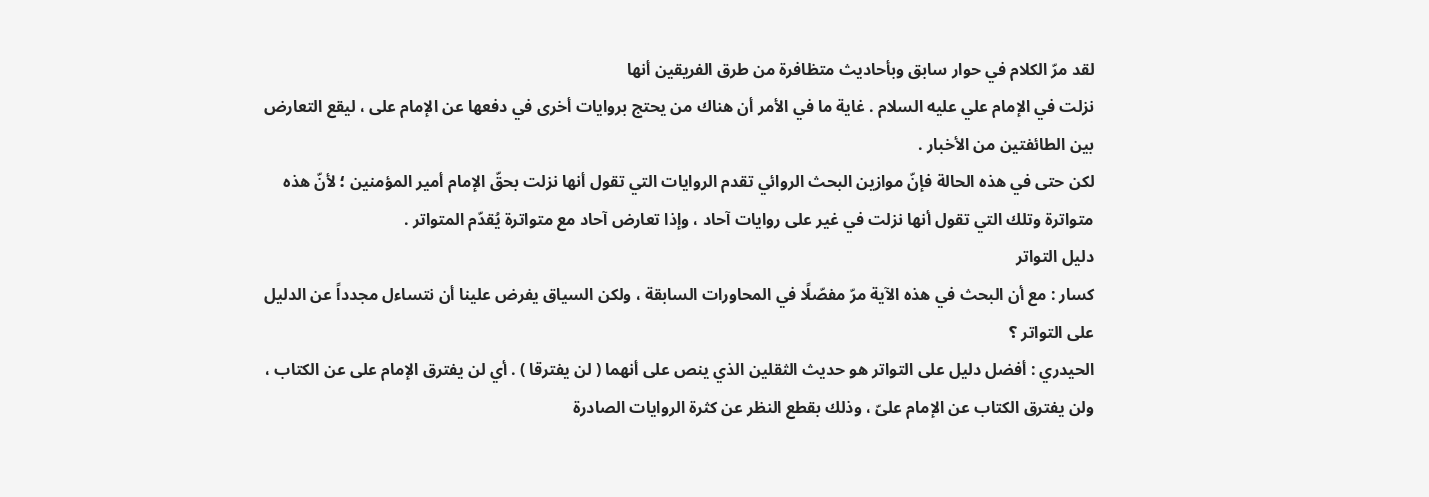لقد مرّ الكلام في حوار سابق وبأحاديث متظافرة من طرق الفريقين أنها
نزلت في الإمام علي عليه السلام . غاية ما في الأمر أن هناك من يحتج بروايات أخرى في دفعها عن الإمام على ، ليقع التعارض بين الطائفتين من الأخبار .
لكن حتى في هذه الحالة فإنّ موازين البحث الروائي تقدم الروايات التي تقول أنها نزلت بحقّ الإمام أمير المؤمنين ؛ لأنّ هذه متواترة وتلك التي تقول أنها نزلت في غير على روايات آحاد ، وإذا تعارض آحاد مع متواترة يُقدّم المتواتر .
دليل التواتر
كسار : مع أن البحث في هذه الآية مرّ مفصّلًا في المحاورات السابقة ، ولكن السياق يفرض علينا أن نتساءل مجدداً عن الدليل على التواتر ؟
الحيدري : أفضل دليل على التواتر هو حديث الثقلين الذي ينص على أنهما ( لن يفترقا ) . أي لن يفترق الإمام على عن الكتاب ، ولن يفترق الكتاب عن الإمام علىّ ، وذلك بقطع النظر عن كثرة الروايات الصادرة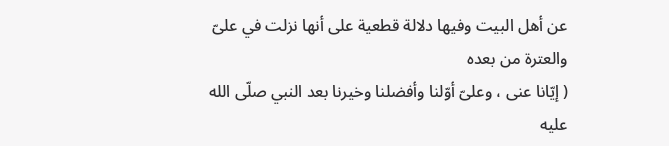عن أهل البيت وفيها دلالة قطعية على أنها نزلت في علىّ والعترة من بعده
( إيّانا عنى ، وعلىّ أوّلنا وأفضلنا وخيرنا بعد النبي صلّى الله عليه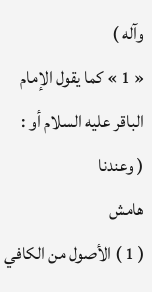وآله )
« 1 » كما يقول الإمام
الباقر عليه السلام أو :
( وعندنا
هامش
( 1 ) الأصول من الكافي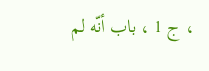، ج 1 ، باب أنّه لم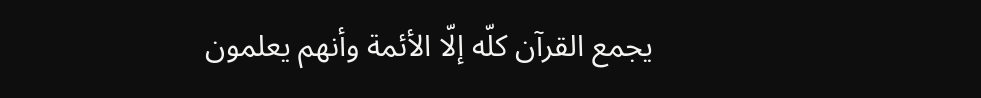يجمع القرآن كلّه إلّا الأئمة وأنهم يعلمون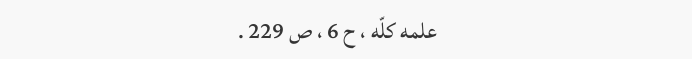علمه كلّه ، ح 6 ، ص 229 .